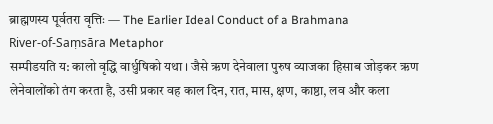ब्राह्मणस्य पूर्वतरा वृत्तिः — The Earlier Ideal Conduct of a Brahmana
River-of-Saṃsāra Metaphor
सम्पीडयति य: कालो वृद्धि वार्धुषिको यथा । जैसे ऋण देनेवाला पुरुष व्याजका हिसाब जोड़कर ऋण लेनेवालोंको तंग करता है, उसी प्रकार वह काल दिन, रात, मास, क्षण, काष्ठा, लव और कला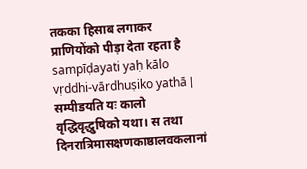तकका हिसाब लगाकर प्राणियोंको पीड़ा देता रहता है
sampīḍayati yaḥ kālo vṛddhi-vārdhuṣiko yathā |
सम्पीडयति यः कालो वृद्धिवृद्धुषिको यथा। स तथा दिनरात्रिमासक्षणकाष्ठालवकलानां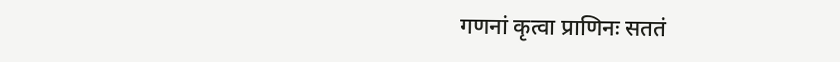गणनां कृत्वा प्राणिनः सततं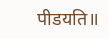पीडयति॥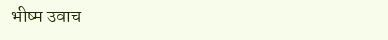भीष्म उवाच